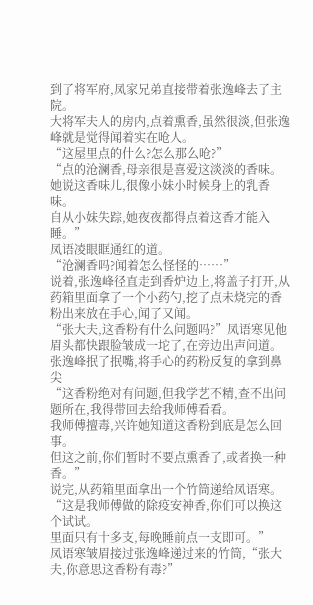到了将军府,凤家兄弟直接带着张逸峰去了主院。
大将军夫人的房内,点着熏香,虽然很淡,但张逸峰就是觉得闻着实在呛人。
“这屋里点的什么?怎么那么呛?”
“点的沧澜香,母亲很是喜爱这淡淡的香味。
她说这香味儿,很像小妹小时候身上的乳香味。
自从小妹失踪,她夜夜都得点着这香才能入睡。”
凤语凌眼眶通红的道。
“沧澜香吗?闻着怎么怪怪的……”
说着,张逸峰径直走到香炉边上,将盖子打开,从药箱里面拿了一个小药勺,挖了点未烧完的香粉出来放在手心,闻了又闻。
“张大夫,这香粉有什么问题吗?”凤语寒见他眉头都快跟脸皱成一坨了,在旁边出声问道。
张逸峰抿了抿嘴,将手心的药粉反复的拿到鼻尖
“这香粉绝对有问题,但我学艺不精,查不出问题所在,我得带回去给我师傅看看。
我师傅擅毒,兴许她知道这香粉到底是怎么回事。
但这之前,你们暂时不要点熏香了,或者换一种香。”
说完,从药箱里面拿出一个竹筒递给凤语寒。
“这是我师傅做的除疫安神香,你们可以换这个试试。
里面只有十多支,每晚睡前点一支即可。”
凤语寒皱眉接过张逸峰递过来的竹筒,“张大夫,你意思这香粉有毒?”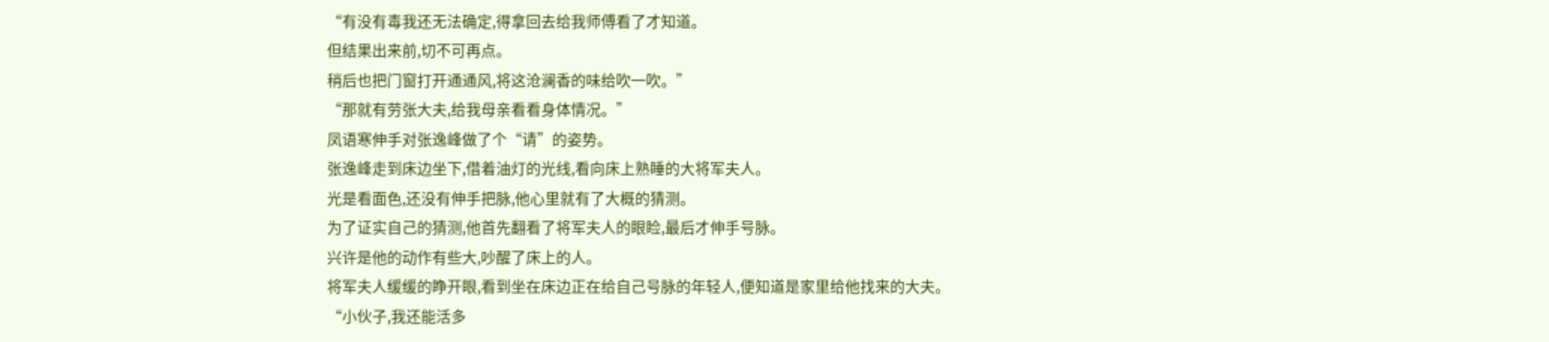“有没有毒我还无法确定,得拿回去给我师傅看了才知道。
但结果出来前,切不可再点。
稍后也把门窗打开通通风,将这沧澜香的味给吹一吹。”
“那就有劳张大夫,给我母亲看看身体情况。”
凤语寒伸手对张逸峰做了个“请”的姿势。
张逸峰走到床边坐下,借着油灯的光线,看向床上熟睡的大将军夫人。
光是看面色,还没有伸手把脉,他心里就有了大概的猜测。
为了证实自己的猜测,他首先翻看了将军夫人的眼睑,最后才伸手号脉。
兴许是他的动作有些大,吵醒了床上的人。
将军夫人缓缓的睁开眼,看到坐在床边正在给自己号脉的年轻人,便知道是家里给他找来的大夫。
“小伙子,我还能活多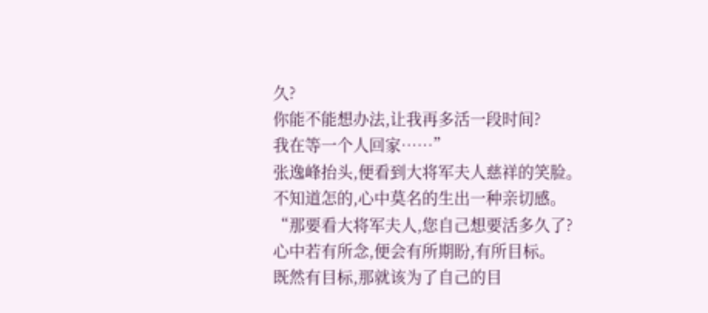久?
你能不能想办法,让我再多活一段时间?
我在等一个人回家……”
张逸峰抬头,便看到大将军夫人慈祥的笑脸。
不知道怎的,心中莫名的生出一种亲切感。
“那要看大将军夫人,您自己想要活多久了?
心中若有所念,便会有所期盼,有所目标。
既然有目标,那就该为了自己的目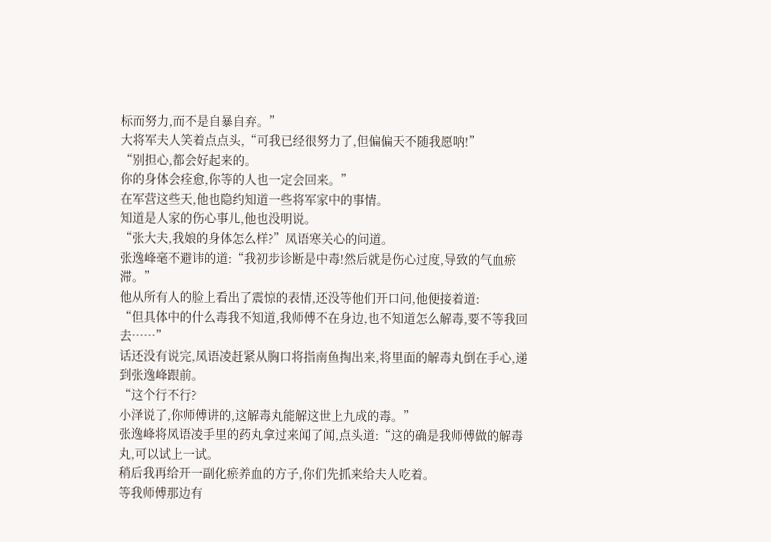标而努力,而不是自暴自弃。”
大将军夫人笑着点点头,“可我已经很努力了,但偏偏天不随我愿呐!”
“别担心,都会好起来的。
你的身体会痊愈,你等的人也一定会回来。”
在军营这些天,他也隐约知道一些将军家中的事情。
知道是人家的伤心事儿,他也没明说。
“张大夫,我娘的身体怎么样?”凤语寒关心的问道。
张逸峰毫不避讳的道:“我初步诊断是中毒!然后就是伤心过度,导致的气血瘀滞。”
他从所有人的脸上看出了震惊的表情,还没等他们开口问,他便接着道:
“但具体中的什么毒我不知道,我师傅不在身边,也不知道怎么解毒,要不等我回去……”
话还没有说完,凤语凌赶紧从胸口将指南鱼掏出来,将里面的解毒丸倒在手心,递到张逸峰跟前。
“这个行不行?
小泽说了,你师傅讲的,这解毒丸能解这世上九成的毒。”
张逸峰将凤语凌手里的药丸拿过来闻了闻,点头道:“这的确是我师傅做的解毒丸,可以试上一试。
稍后我再给开一副化瘀养血的方子,你们先抓来给夫人吃着。
等我师傅那边有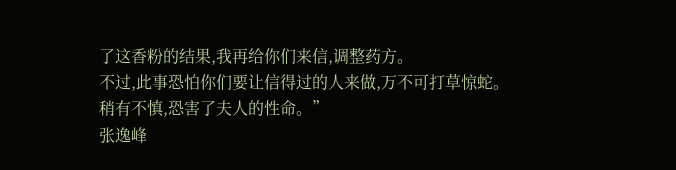了这香粉的结果,我再给你们来信,调整药方。
不过,此事恐怕你们要让信得过的人来做,万不可打草惊蛇。
稍有不慎,恐害了夫人的性命。”
张逸峰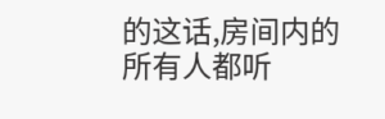的这话,房间内的所有人都听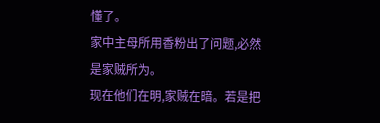懂了。
家中主母所用香粉出了问题,必然是家贼所为。
现在他们在明,家贼在暗。若是把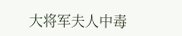大将军夫人中毒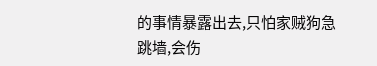的事情暴露出去,只怕家贼狗急跳墙,会伤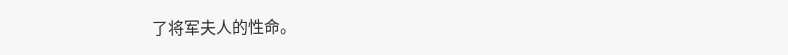了将军夫人的性命。